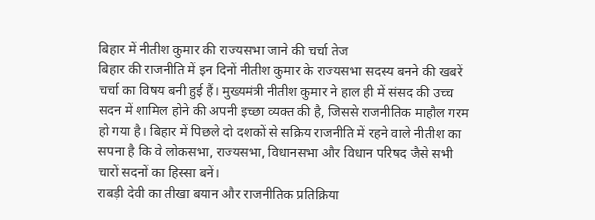बिहार में नीतीश कुमार की राज्यसभा जाने की चर्चा तेज
बिहार की राजनीति में इन दिनों नीतीश कुमार के राज्यसभा सदस्य बनने की खबरें चर्चा का विषय बनी हुई हैं। मुख्यमंत्री नीतीश कुमार ने हाल ही में संसद की उच्च सदन में शामिल होने की अपनी इच्छा व्यक्त की है, जिससे राजनीतिक माहौल गरम हो गया है। बिहार में पिछले दो दशकों से सक्रिय राजनीति में रहने वाले नीतीश का सपना है कि वे लोकसभा, राज्यसभा, विधानसभा और विधान परिषद जैसे सभी चारों सदनों का हिस्सा बनें।
राबड़ी देवी का तीखा बयान और राजनीतिक प्रतिक्रिया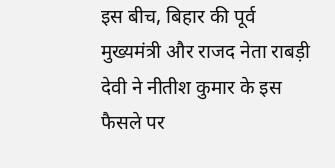इस बीच, बिहार की पूर्व मुख्यमंत्री और राजद नेता राबड़ी देवी ने नीतीश कुमार के इस फैसले पर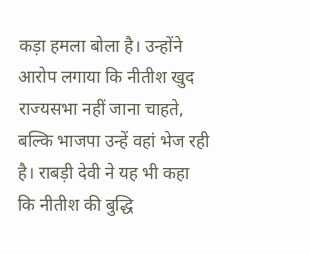कड़ा हमला बोला है। उन्होंने आरोप लगाया कि नीतीश खुद राज्यसभा नहीं जाना चाहते, बल्कि भाजपा उन्हें वहां भेज रही है। राबड़ी देवी ने यह भी कहा कि नीतीश की बुद्धि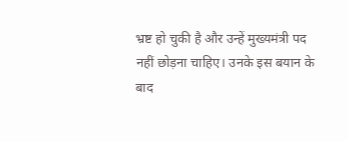भ्रष्ट हो चुकी है और उन्हें मुख्यमंत्री पद नहीं छोड़ना चाहिए। उनके इस बयान के बाद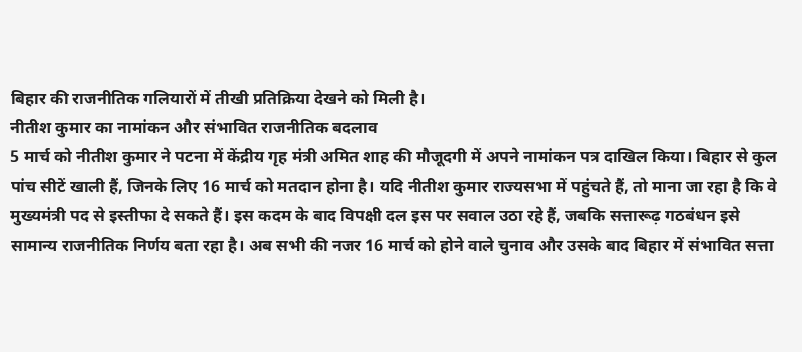बिहार की राजनीतिक गलियारों में तीखी प्रतिक्रिया देखने को मिली है।
नीतीश कुमार का नामांकन और संभावित राजनीतिक बदलाव
5 मार्च को नीतीश कुमार ने पटना में केंद्रीय गृह मंत्री अमित शाह की मौजूदगी में अपने नामांकन पत्र दाखिल किया। बिहार से कुल पांच सीटें खाली हैं, जिनके लिए 16 मार्च को मतदान होना है। यदि नीतीश कुमार राज्यसभा में पहुंचते हैं, तो माना जा रहा है कि वे मुख्यमंत्री पद से इस्तीफा दे सकते हैं। इस कदम के बाद विपक्षी दल इस पर सवाल उठा रहे हैं, जबकि सत्तारूढ़ गठबंधन इसे सामान्य राजनीतिक निर्णय बता रहा है। अब सभी की नजर 16 मार्च को होने वाले चुनाव और उसके बाद बिहार में संभावित सत्ता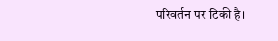परिवर्तन पर टिकी है।